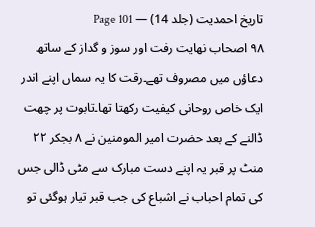تاریخ احمدیت (جلد 14) — Page 101
۹۸ اصحاب نهایت رفت اور سوز و گداز کے ساتھ دعاؤں میں مصروف تھے۔رقت کا یہ سماں اپنے اندر ایک خاص روحانی کیفیت رکھتا تھا۔تابوت پر چھت ڈالنے کے بعد حضرت امیر المومنین نے ۸ بجکر ۲۲ منٹ پر قبر یہ اپنے دست مبارک سے مٹی ڈالی جس کی تمام احباب نے اشباع کی جب قبر تیار ہوگئی تو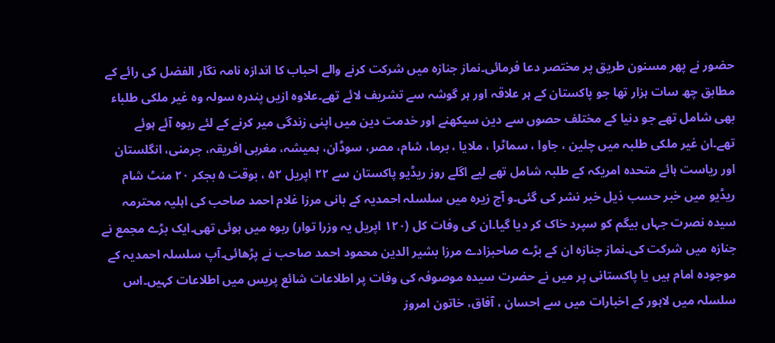حضور نے پھر مسنون طریق پر مختصر دعا فرمائی۔نماز جنازہ میں شرکت کرنے والے احباب کا اندازہ نامہ نگار الفضل کی رائے کے مطابق چھ سات ہزار تھا جو پاکستان کے ہر علاقہ اور ہر گوشہ سے تشریف لائے تھے۔علاوہ ازیں پندرہ سولہ وہ غیر ملکی طلباء بھی شامل تھے جو دنیا کے مختلف حصوں سے دین سیکھنے اور خدمت دین میں اپنی زندگی میر کرنے کے لئے ربوہ آئے ہوئے تھے۔ان غیر ملکی طلبہ میں چلین ، جاوا ، سماٹرا ، ملایا ، برما، شام، مصر، سوڈان، ہمیشہ، مغربی افریقہ، جرمنی، انگلستان اور ریاست ہائے متحدہ امریکہ کے طلبہ شامل تھے لیے اگلے روز ریڈیو پاکستان سے ۲۲ اپریل ۵۲ ، بوقت ۵ بجکر ۲۰ منٹ شام ریڈیو میں خبر حسب ذیل خبر نشر کی گئی۔و آج زیرہ میں سلسلہ احمدیہ کے بانی مرزا غلام احمد صاحب کی اہلیہ محترمہ سیدہ نصرت جہاں بیگم کو سپرد خاک کر دیا گیا۔ان کی وفات کل (۱۲۰ اپریل یہ وزرا توار) ربوہ میں ہوئی تھی۔ایک بڑے مجمع نے جنازہ میں شرکت کی۔نماز جنازہ ان کے بڑے صاحبزادے مرزا بشیر الدین محمود احمد صاحب نے پڑھائی۔آپ سلسلہ احمدیہ کے موجودہ امام ہیں یا پاکستانی پر میں نے حضرت سیدہ موصوفہ کی وفات پر اطلاعات شائع پریس میں اطلاعات کہیں۔اس سلسلہ میں لاہور کے اخبارات میں سے احسان ، آفاق، خاتون امروز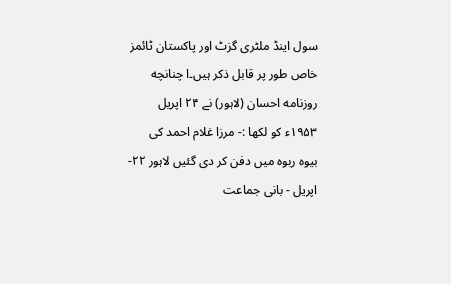سول اینڈ ملٹری گزٹ اور پاکستان ٹائمز خاص طور پر قابل ذکر ہیں۔ا چنانچه روزنامه احسان (لاہور) نے ۲۴ اپریل ۱۹۵۳ء کو لکھا :- مرزا غلام احمد کی بیوہ ربوہ میں دفن کر دی گئیں لاہور ۲۲- اپریل - بانی جماعت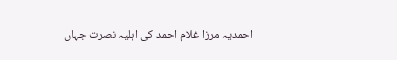احمدیہ مرزا غلام احمد کی اہلیہ نصرت جہاں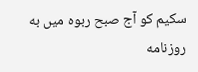سکیم کو آج صبح ربوہ میں به روزنامه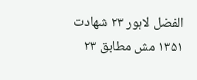الفضل لاہور ۲۳ شهادت ۱۳۵۱ مش مطابق ۲۳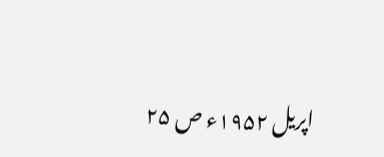اپریل ۱۹۵۲ء ص ۲۵